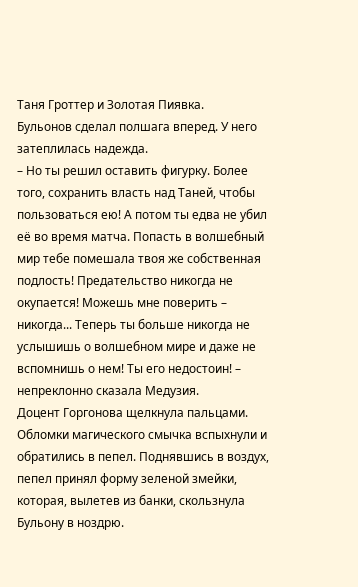Таня Гроттер и Золотая Пиявка.
Бульонов сделал полшага вперед. У него затеплилась надежда.
– Но ты решил оставить фигурку. Более того, сохранить власть над Таней, чтобы пользоваться ею! А потом ты едва не убил её во время матча. Попасть в волшебный мир тебе помешала твоя же собственная подлость! Предательство никогда не окупается! Можешь мне поверить – никогда... Теперь ты больше никогда не услышишь о волшебном мире и даже не вспомнишь о нем! Ты его недостоин! – непреклонно сказала Медузия.
Доцент Горгонова щелкнула пальцами. Обломки магического смычка вспыхнули и обратились в пепел. Поднявшись в воздух, пепел принял форму зеленой змейки, которая, вылетев из банки, скользнула Бульону в ноздрю.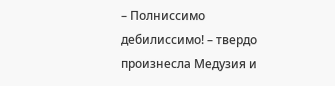– Полниссимо дебилиссимо! – твердо произнесла Медузия и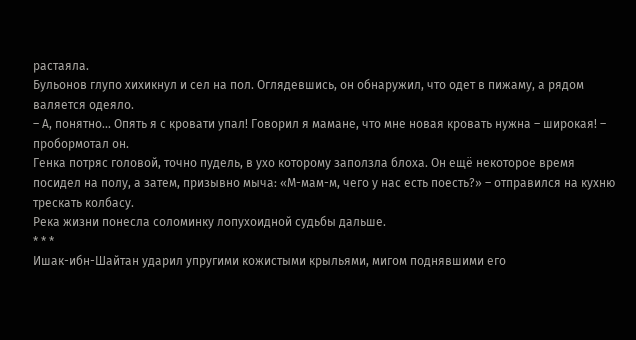растаяла.
Бульонов глупо хихикнул и сел на пол. Оглядевшись, он обнаружил, что одет в пижаму, а рядом валяется одеяло.
– А, понятно... Опять я с кровати упал! Говорил я мамане, что мне новая кровать нужна – широкая! – пробормотал он.
Генка потряс головой, точно пудель, в ухо которому заползла блоха. Он ещё некоторое время посидел на полу, а затем, призывно мыча: «М-мам-м, чего у нас есть поесть?» – отправился на кухню трескать колбасу.
Река жизни понесла соломинку лопухоидной судьбы дальше.
* * *
Ишак-ибн-Шайтан ударил упругими кожистыми крыльями, мигом поднявшими его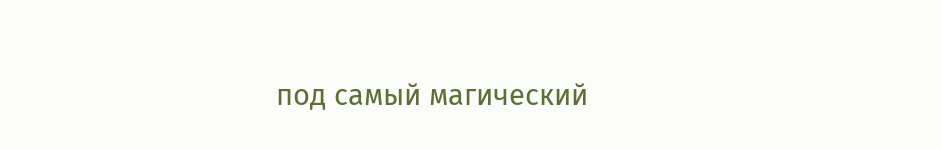под самый магический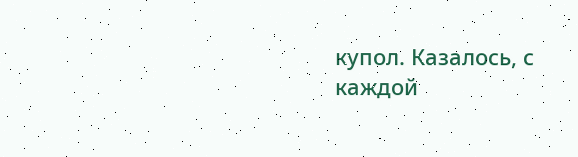купол. Казалось, с каждой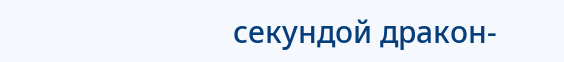секундой дракон-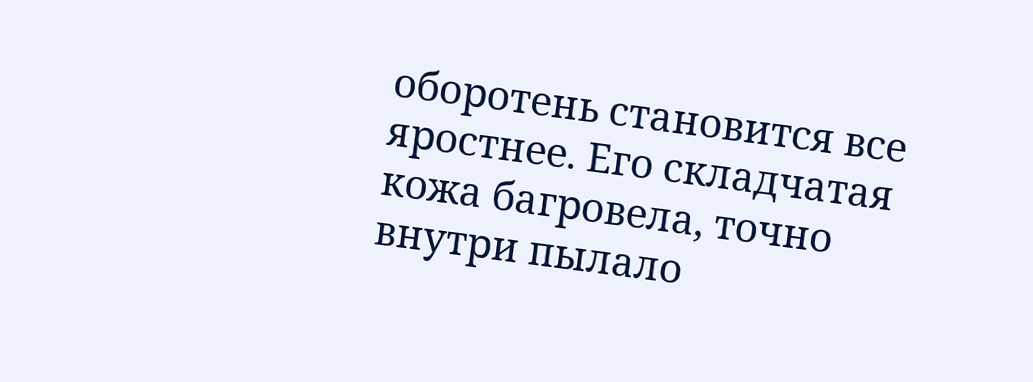оборотень становится все яростнее. Его складчатая кожа багровела, точно внутри пылало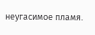неугасимое пламя.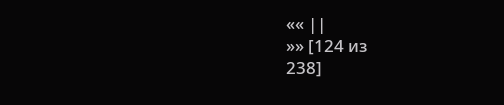«« ||
»» [124 из
238]